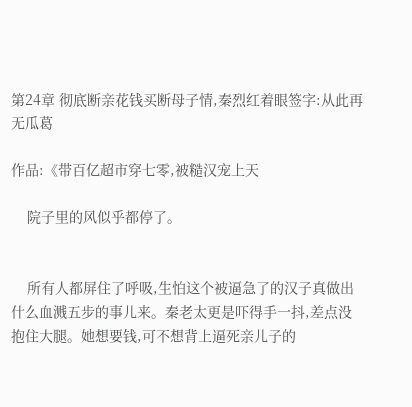第24章 彻底断亲花钱买断母子情,秦烈红着眼签字:从此再无瓜葛

作品:《带百亿超市穿七零,被糙汉宠上天

    院子里的风似乎都停了。


    所有人都屏住了呼吸,生怕这个被逼急了的汉子真做出什么血溅五步的事儿来。秦老太更是吓得手一抖,差点没抱住大腿。她想要钱,可不想背上逼死亲儿子的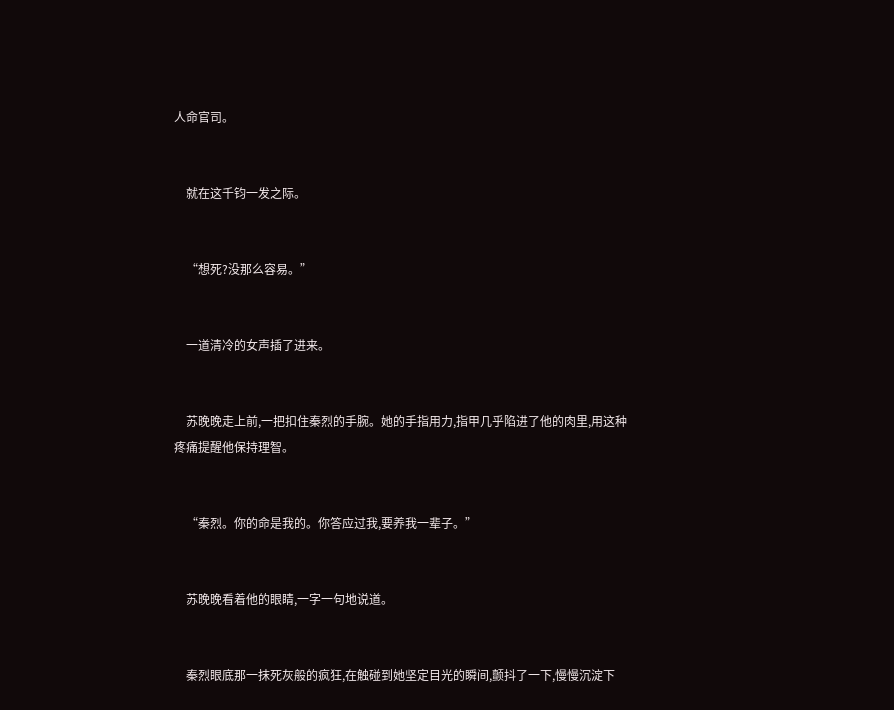人命官司。


    就在这千钧一发之际。


    “想死?没那么容易。”


    一道清冷的女声插了进来。


    苏晚晚走上前,一把扣住秦烈的手腕。她的手指用力,指甲几乎陷进了他的肉里,用这种疼痛提醒他保持理智。


    “秦烈。你的命是我的。你答应过我,要养我一辈子。”


    苏晚晚看着他的眼睛,一字一句地说道。


    秦烈眼底那一抹死灰般的疯狂,在触碰到她坚定目光的瞬间,颤抖了一下,慢慢沉淀下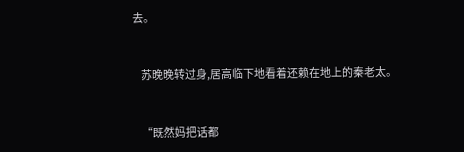去。


    苏晚晚转过身,居高临下地看着还赖在地上的秦老太。


    “既然妈把话都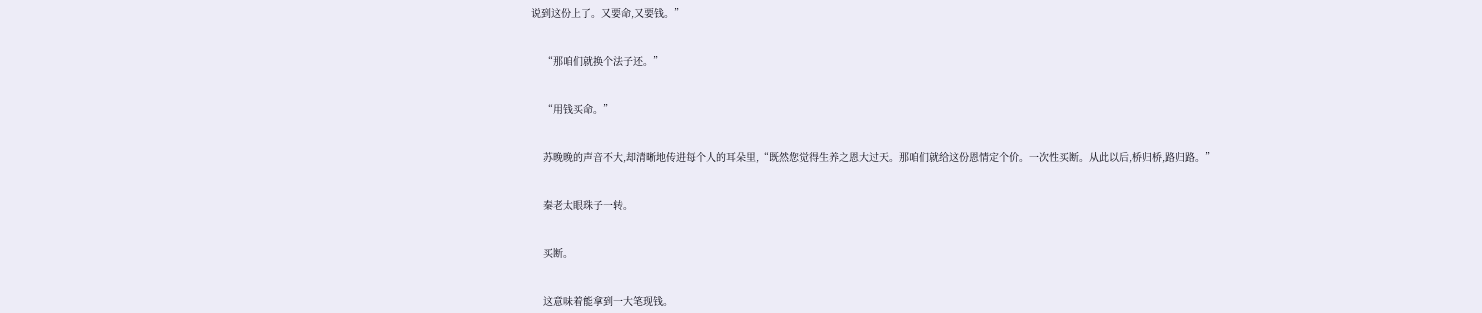说到这份上了。又要命,又要钱。”


    “那咱们就换个法子还。”


    “用钱买命。”


    苏晚晚的声音不大,却清晰地传进每个人的耳朵里,“既然您觉得生养之恩大过天。那咱们就给这份恩情定个价。一次性买断。从此以后,桥归桥,路归路。”


    秦老太眼珠子一转。


    买断。


    这意味着能拿到一大笔现钱。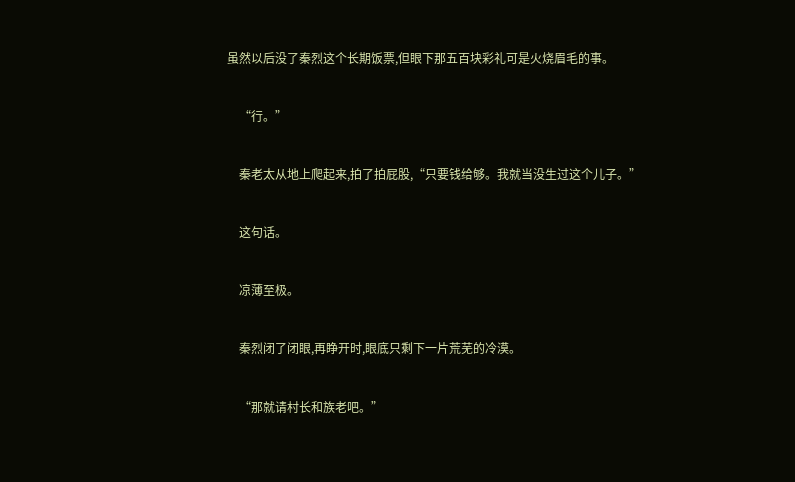虽然以后没了秦烈这个长期饭票,但眼下那五百块彩礼可是火烧眉毛的事。


    “行。”


    秦老太从地上爬起来,拍了拍屁股,“只要钱给够。我就当没生过这个儿子。”


    这句话。


    凉薄至极。


    秦烈闭了闭眼,再睁开时,眼底只剩下一片荒芜的冷漠。


    “那就请村长和族老吧。”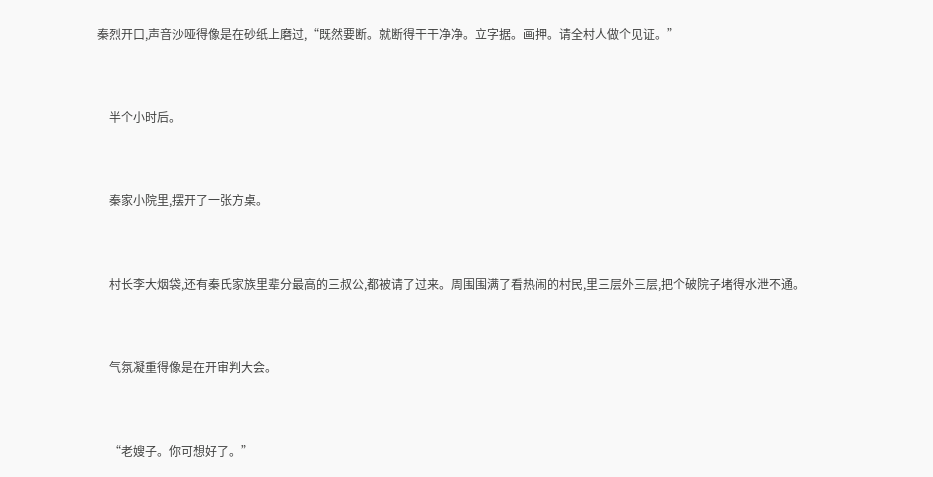秦烈开口,声音沙哑得像是在砂纸上磨过,“既然要断。就断得干干净净。立字据。画押。请全村人做个见证。”


    半个小时后。


    秦家小院里,摆开了一张方桌。


    村长李大烟袋,还有秦氏家族里辈分最高的三叔公,都被请了过来。周围围满了看热闹的村民,里三层外三层,把个破院子堵得水泄不通。


    气氛凝重得像是在开审判大会。


    “老嫂子。你可想好了。”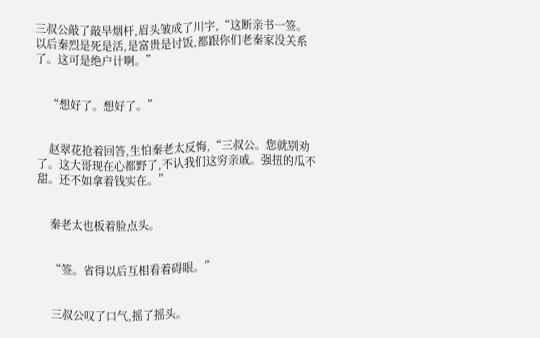三叔公敲了敲旱烟杆,眉头皱成了川字,“这断亲书一签。以后秦烈是死是活,是富贵是讨饭,都跟你们老秦家没关系了。这可是绝户计啊。”


    “想好了。想好了。”


    赵翠花抢着回答,生怕秦老太反悔,“三叔公。您就别劝了。这大哥现在心都野了,不认我们这穷亲戚。强扭的瓜不甜。还不如拿着钱实在。”


    秦老太也板着脸点头。


    “签。省得以后互相看着碍眼。”


    三叔公叹了口气,摇了摇头。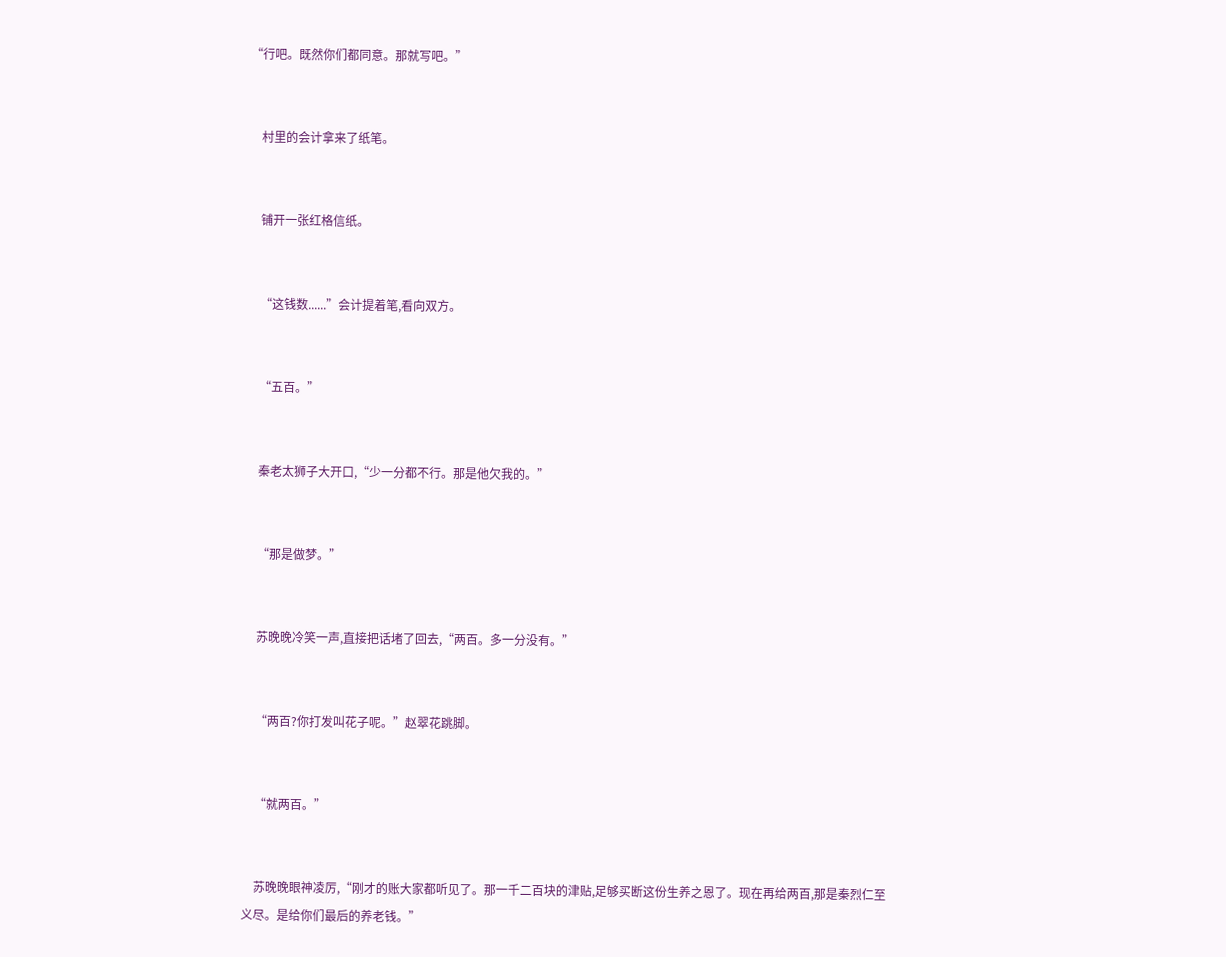“行吧。既然你们都同意。那就写吧。”


    村里的会计拿来了纸笔。


    铺开一张红格信纸。


    “这钱数......”会计提着笔,看向双方。


    “五百。”


    秦老太狮子大开口,“少一分都不行。那是他欠我的。”


    “那是做梦。”


    苏晚晚冷笑一声,直接把话堵了回去,“两百。多一分没有。”


    “两百?你打发叫花子呢。”赵翠花跳脚。


    “就两百。”


    苏晚晚眼神凌厉,“刚才的账大家都听见了。那一千二百块的津贴,足够买断这份生养之恩了。现在再给两百,那是秦烈仁至义尽。是给你们最后的养老钱。”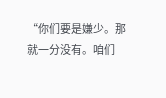“你们要是嫌少。那就一分没有。咱们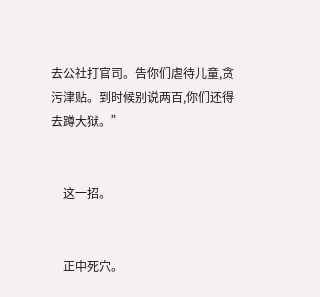去公社打官司。告你们虐待儿童,贪污津贴。到时候别说两百,你们还得去蹲大狱。”


    这一招。


    正中死穴。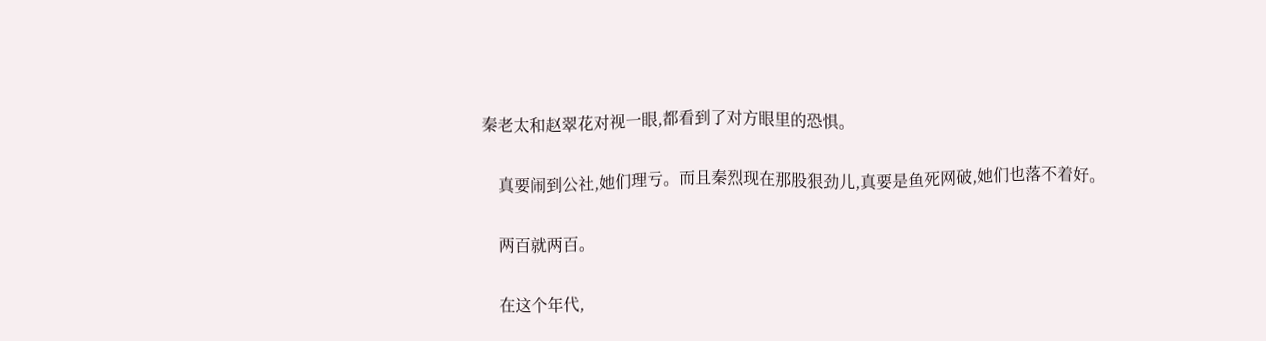秦老太和赵翠花对视一眼,都看到了对方眼里的恐惧。


    真要闹到公社,她们理亏。而且秦烈现在那股狠劲儿,真要是鱼死网破,她们也落不着好。


    两百就两百。


    在这个年代,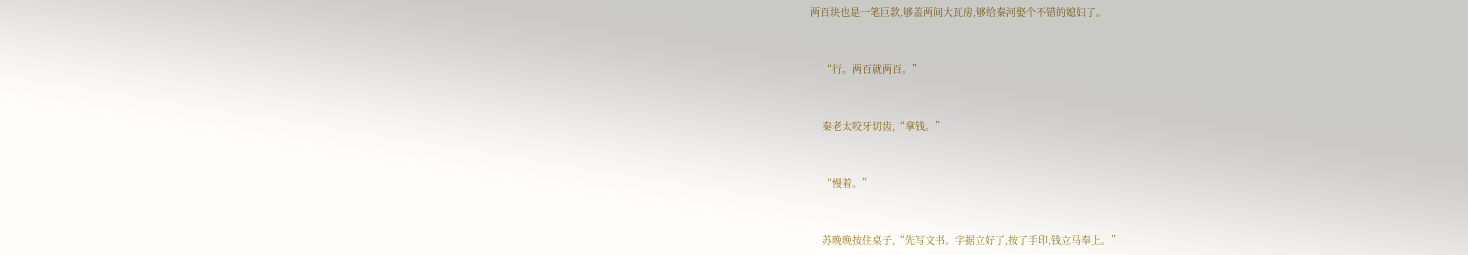两百块也是一笔巨款,够盖两间大瓦房,够给秦河娶个不错的媳妇了。


    “行。两百就两百。”


    秦老太咬牙切齿,“拿钱。”


    “慢着。”


    苏晚晚按住桌子,“先写文书。字据立好了,按了手印,钱立马奉上。”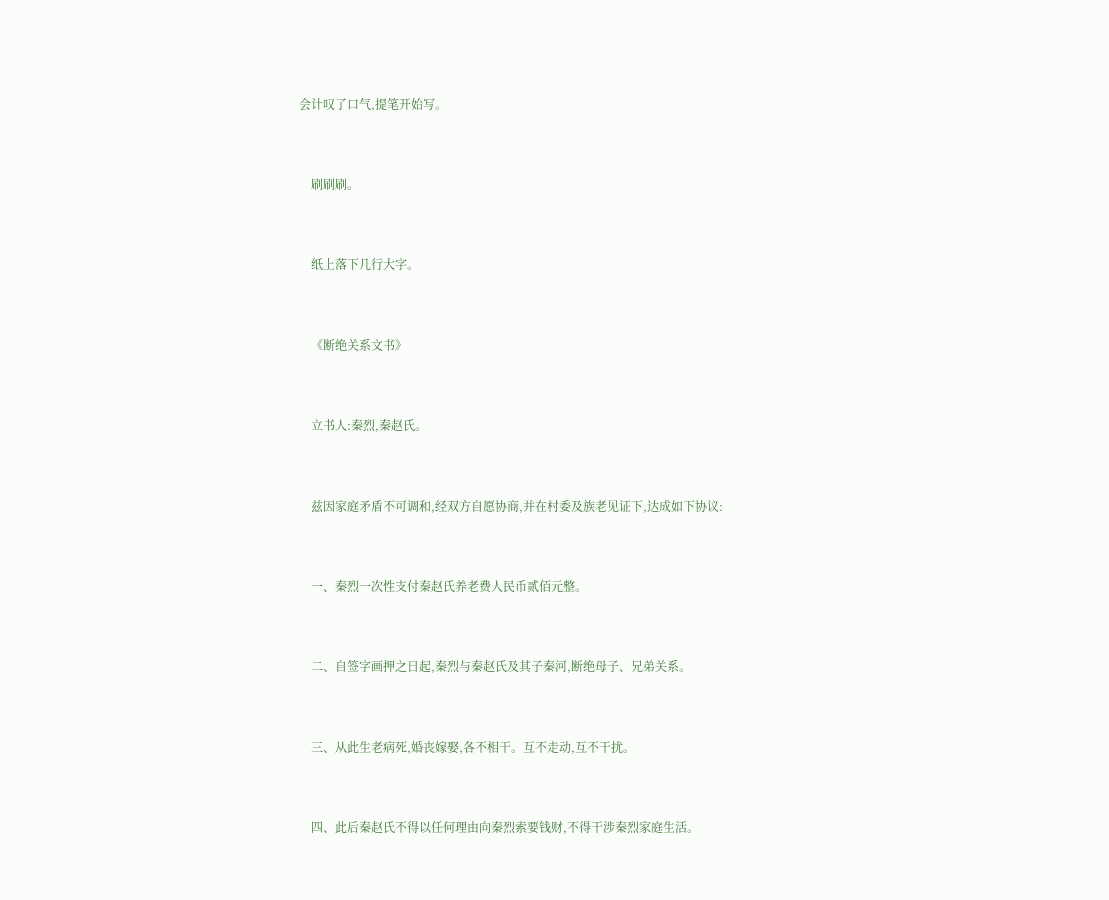会计叹了口气,提笔开始写。


    刷刷刷。


    纸上落下几行大字。


    《断绝关系文书》


    立书人:秦烈,秦赵氏。


    兹因家庭矛盾不可调和,经双方自愿协商,并在村委及族老见证下,达成如下协议:


    一、秦烈一次性支付秦赵氏养老费人民币贰佰元整。


    二、自签字画押之日起,秦烈与秦赵氏及其子秦河,断绝母子、兄弟关系。


    三、从此生老病死,婚丧嫁娶,各不相干。互不走动,互不干扰。


    四、此后秦赵氏不得以任何理由向秦烈索要钱财,不得干涉秦烈家庭生活。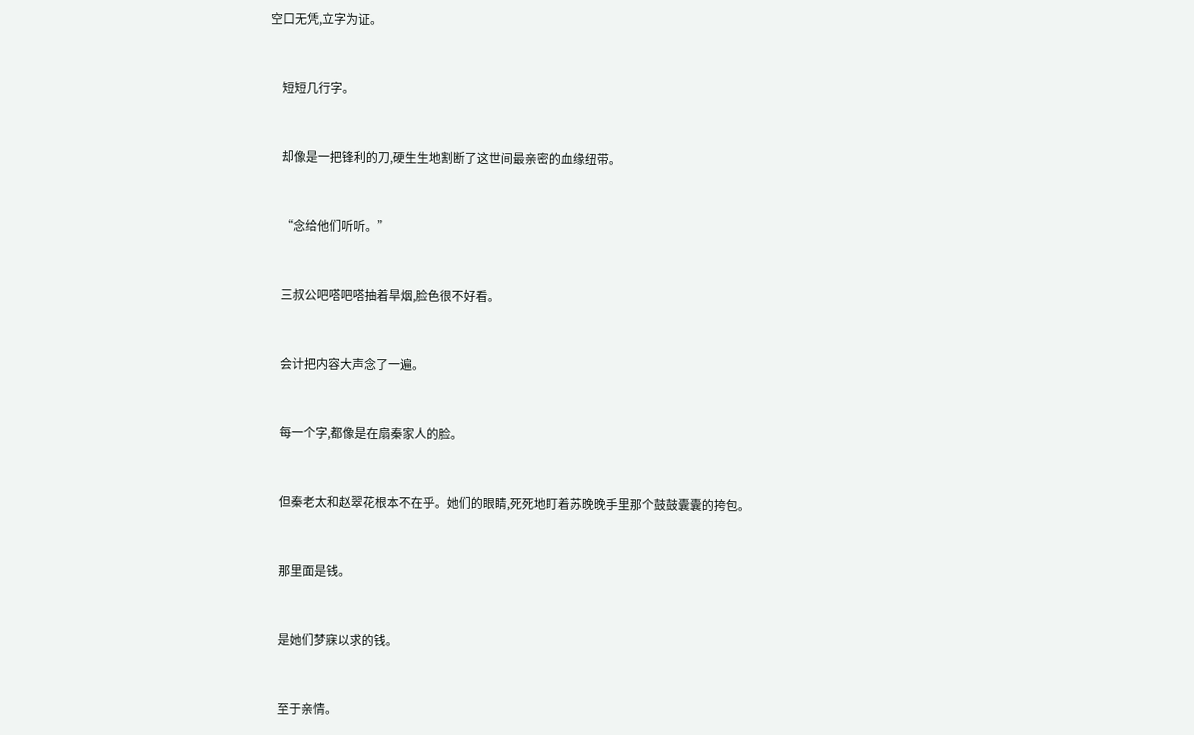空口无凭,立字为证。


    短短几行字。


    却像是一把锋利的刀,硬生生地割断了这世间最亲密的血缘纽带。


    “念给他们听听。”


    三叔公吧嗒吧嗒抽着旱烟,脸色很不好看。


    会计把内容大声念了一遍。


    每一个字,都像是在扇秦家人的脸。


    但秦老太和赵翠花根本不在乎。她们的眼睛,死死地盯着苏晚晚手里那个鼓鼓囊囊的挎包。


    那里面是钱。


    是她们梦寐以求的钱。


    至于亲情。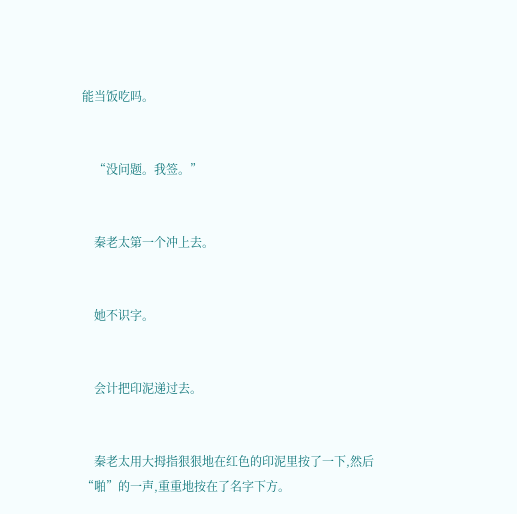能当饭吃吗。


    “没问题。我签。”


    秦老太第一个冲上去。


    她不识字。


    会计把印泥递过去。


    秦老太用大拇指狠狠地在红色的印泥里按了一下,然后“啪”的一声,重重地按在了名字下方。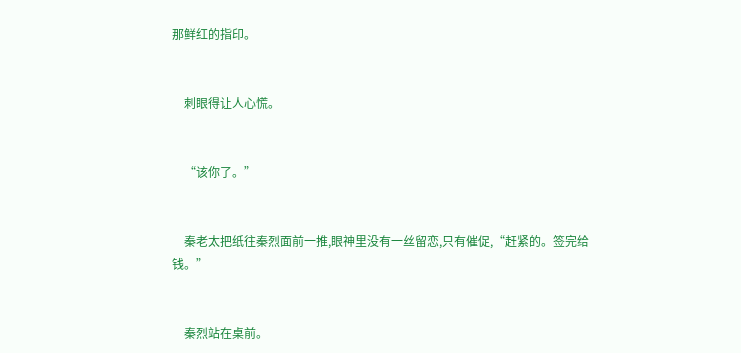那鲜红的指印。


    刺眼得让人心慌。


    “该你了。”


    秦老太把纸往秦烈面前一推,眼神里没有一丝留恋,只有催促,“赶紧的。签完给钱。”


    秦烈站在桌前。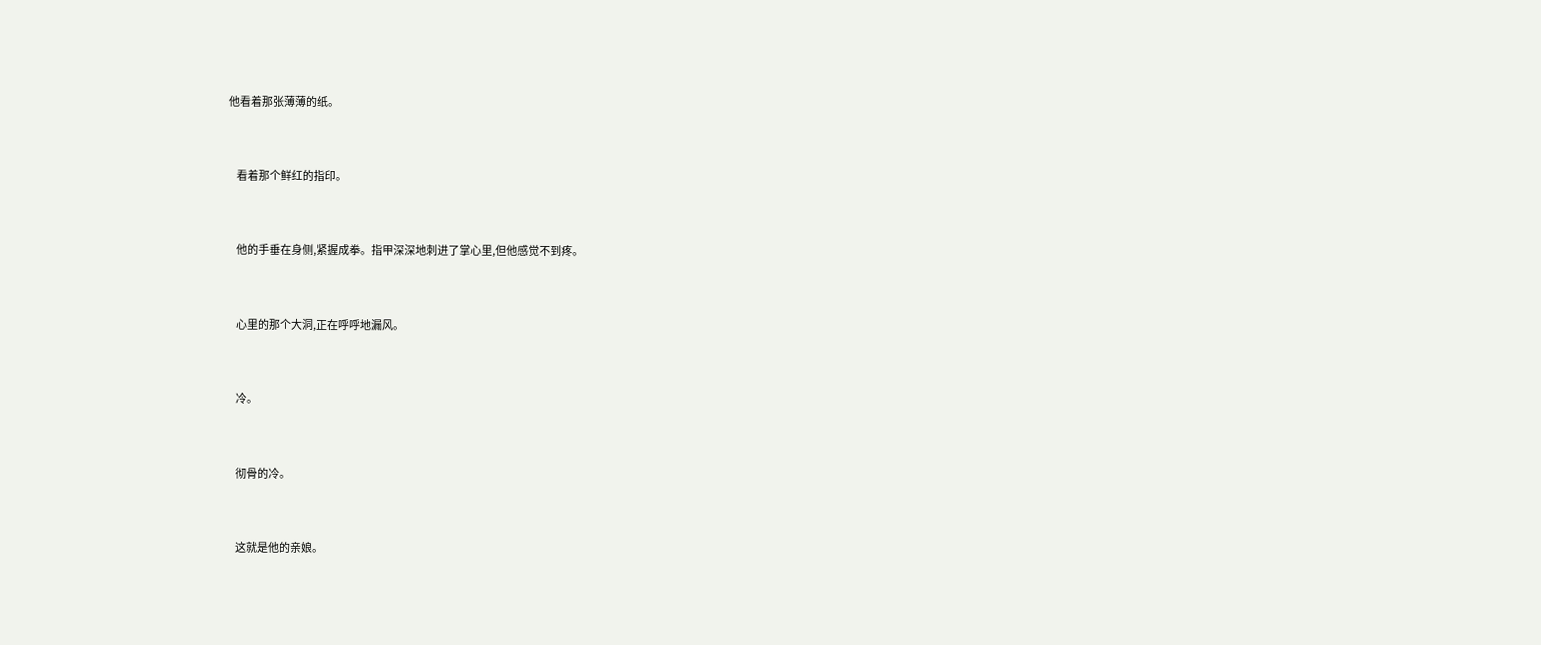他看着那张薄薄的纸。


    看着那个鲜红的指印。


    他的手垂在身侧,紧握成拳。指甲深深地刺进了掌心里,但他感觉不到疼。


    心里的那个大洞,正在呼呼地漏风。


    冷。


    彻骨的冷。


    这就是他的亲娘。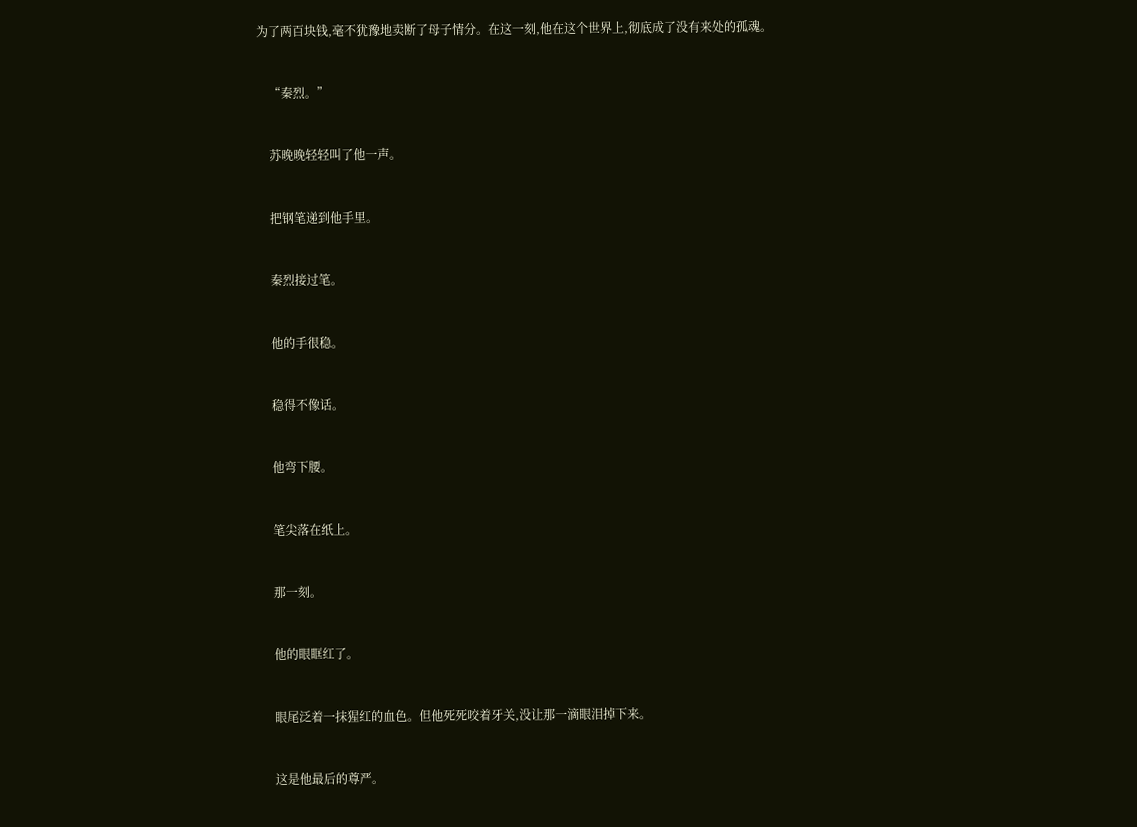为了两百块钱,毫不犹豫地卖断了母子情分。在这一刻,他在这个世界上,彻底成了没有来处的孤魂。


    “秦烈。”


    苏晚晚轻轻叫了他一声。


    把钢笔递到他手里。


    秦烈接过笔。


    他的手很稳。


    稳得不像话。


    他弯下腰。


    笔尖落在纸上。


    那一刻。


    他的眼眶红了。


    眼尾泛着一抹猩红的血色。但他死死咬着牙关,没让那一滴眼泪掉下来。


    这是他最后的尊严。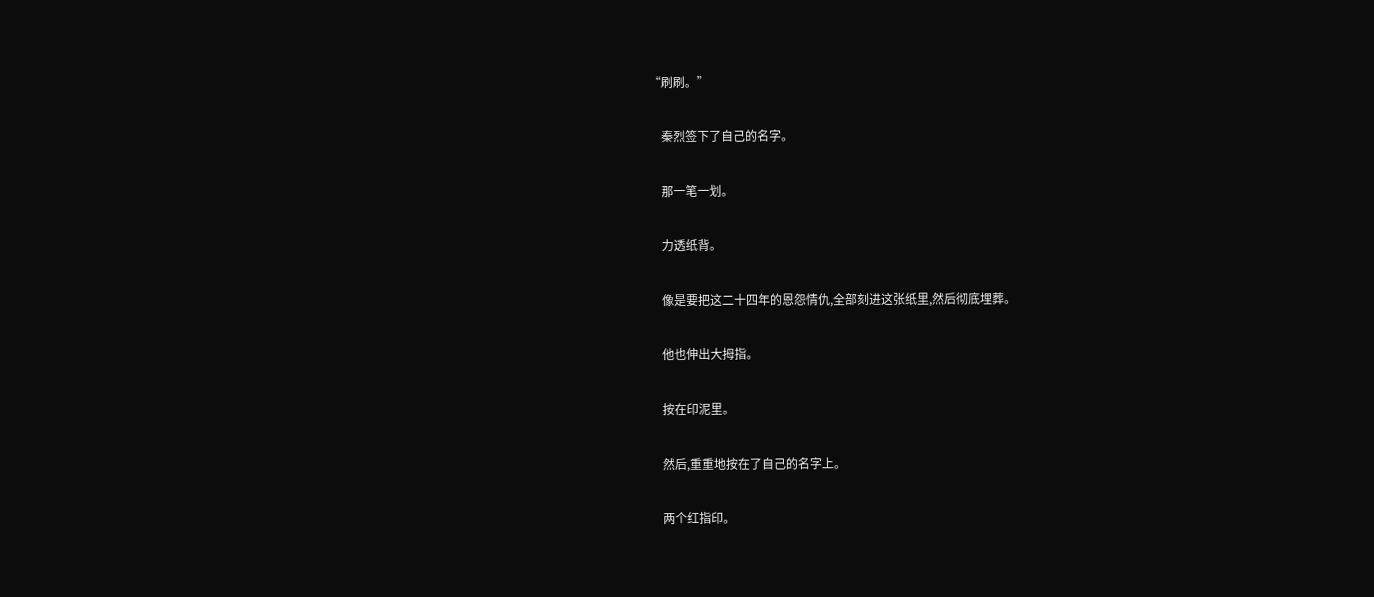“刷刷。”


    秦烈签下了自己的名字。


    那一笔一划。


    力透纸背。


    像是要把这二十四年的恩怨情仇,全部刻进这张纸里,然后彻底埋葬。


    他也伸出大拇指。


    按在印泥里。


    然后,重重地按在了自己的名字上。


    两个红指印。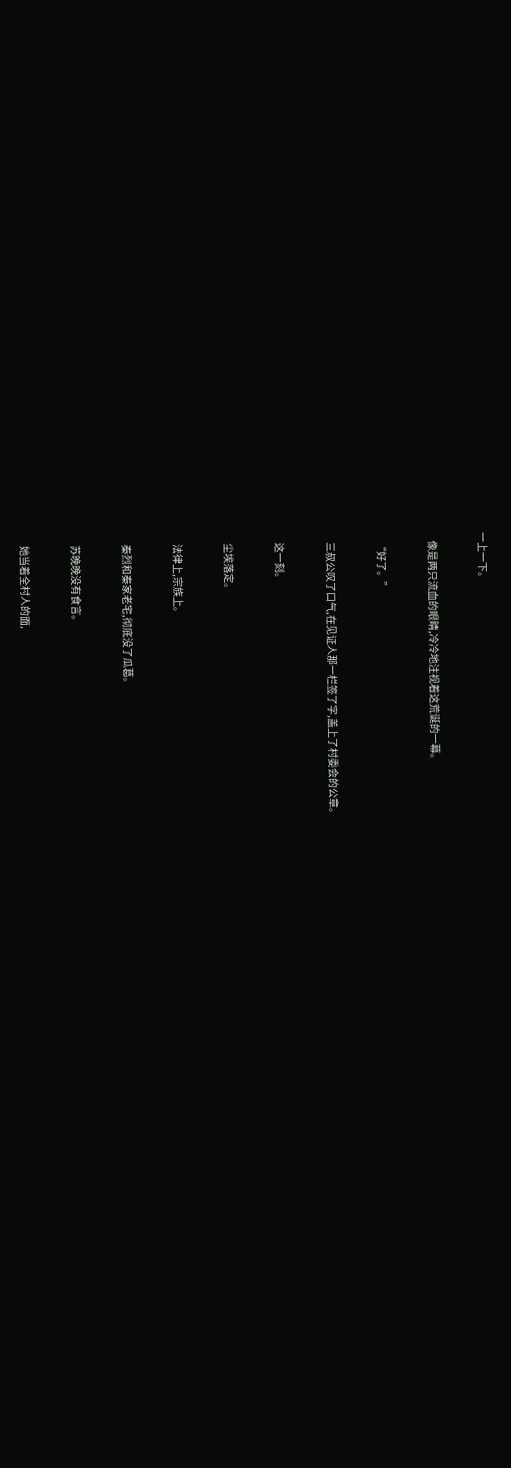一上一下。


    像是两只流血的眼睛,冷冷地注视着这荒诞的一幕。


    “好了。”


    三叔公叹了口气,在见证人那一栏签了字,盖上了村委会的公章。


    这一刻。


    尘埃落定。


    法律上,宗族上。


    秦烈和秦家老宅,彻底没了瓜葛。


    苏晚晚没有食言。


    她当着全村人的面,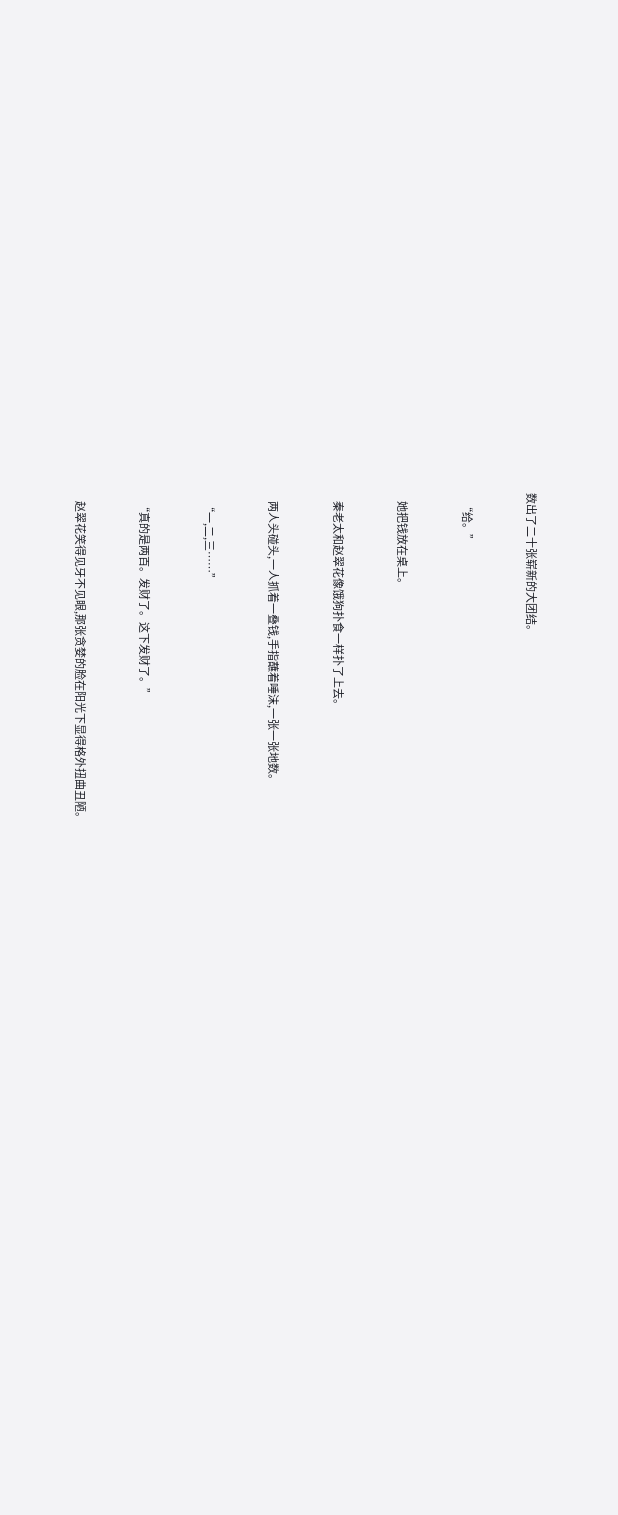数出了二十张崭新的大团结。


    “给。”


    她把钱放在桌上。


    秦老太和赵翠花像饿狗扑食一样扑了上去。


    两人头碰头,一人抓着一叠钱,手指蘸着唾沫,一张一张地数。


    “一,二,三……”


    “真的是两百。发财了。这下发财了。”


    赵翠花笑得见牙不见眼,那张贪婪的脸在阳光下显得格外扭曲丑陋。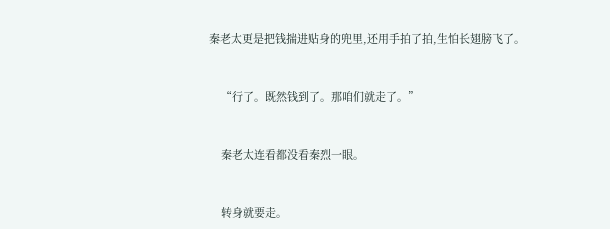秦老太更是把钱揣进贴身的兜里,还用手拍了拍,生怕长翅膀飞了。


    “行了。既然钱到了。那咱们就走了。”


    秦老太连看都没看秦烈一眼。


    转身就要走。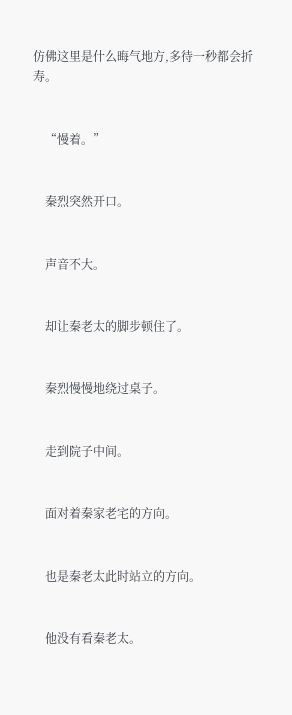仿佛这里是什么晦气地方,多待一秒都会折寿。


    “慢着。”


    秦烈突然开口。


    声音不大。


    却让秦老太的脚步顿住了。


    秦烈慢慢地绕过桌子。


    走到院子中间。


    面对着秦家老宅的方向。


    也是秦老太此时站立的方向。


    他没有看秦老太。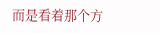而是看着那个方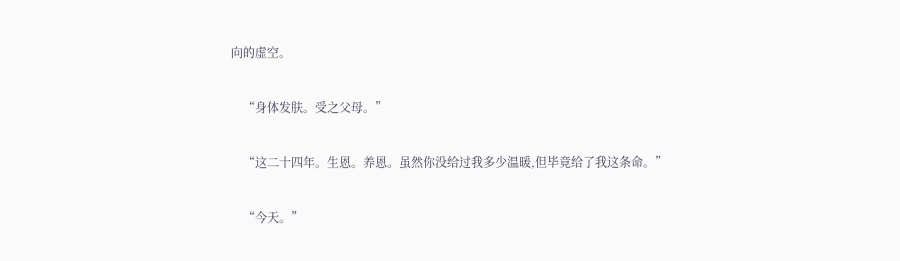向的虚空。


    “身体发肤。受之父母。”


    “这二十四年。生恩。养恩。虽然你没给过我多少温暖,但毕竟给了我这条命。”


    “今天。”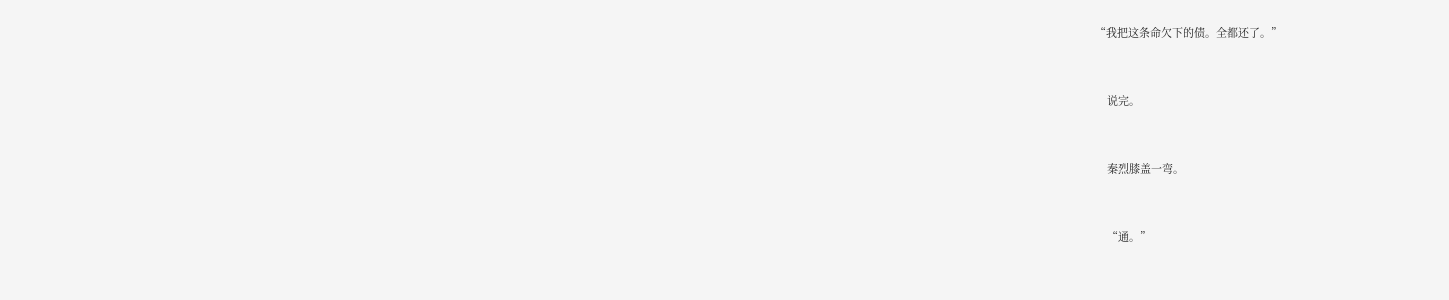“我把这条命欠下的债。全都还了。”


    说完。


    秦烈膝盖一弯。


    “通。”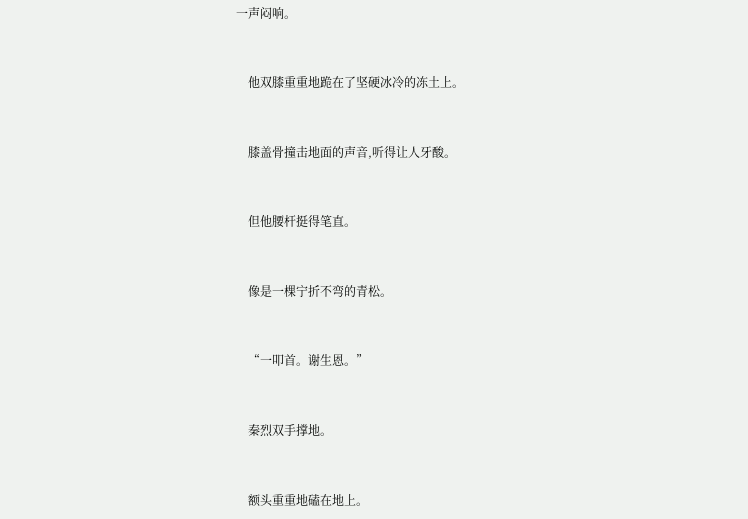一声闷响。


    他双膝重重地跪在了坚硬冰冷的冻土上。


    膝盖骨撞击地面的声音,听得让人牙酸。


    但他腰杆挺得笔直。


    像是一棵宁折不弯的青松。


    “一叩首。谢生恩。”


    秦烈双手撑地。


    额头重重地磕在地上。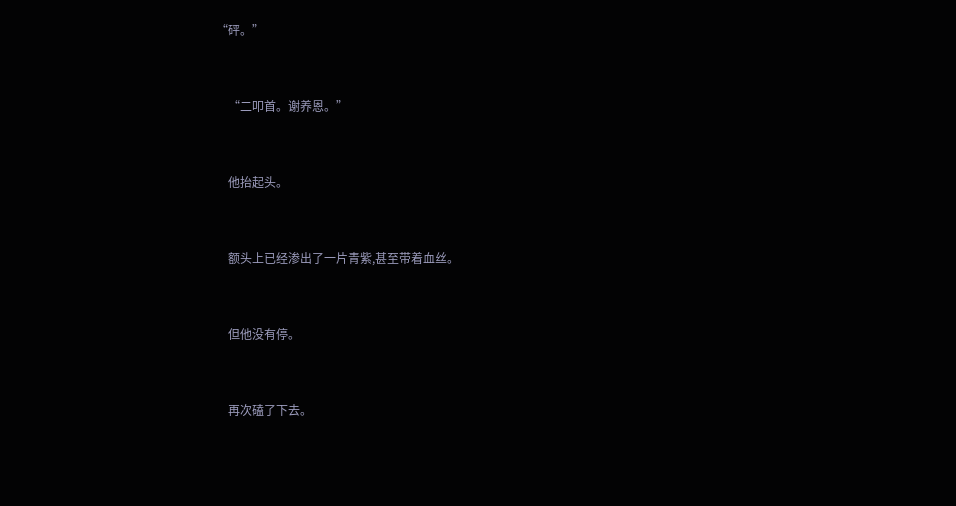“砰。”


    “二叩首。谢养恩。”


    他抬起头。


    额头上已经渗出了一片青紫,甚至带着血丝。


    但他没有停。


    再次磕了下去。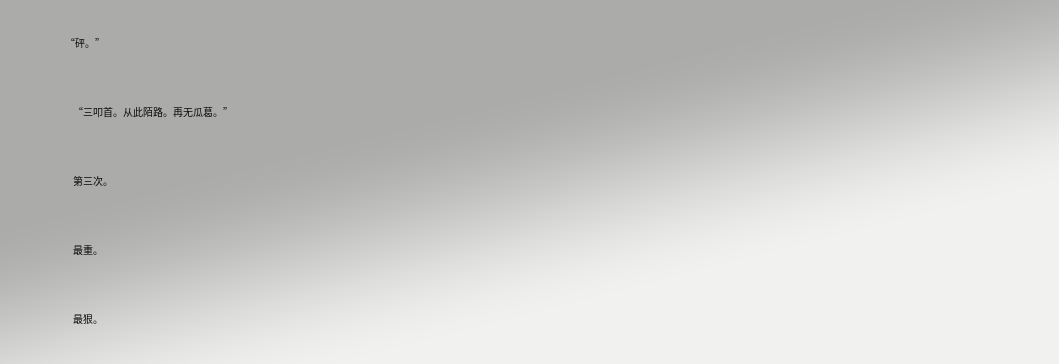“砰。”


    “三叩首。从此陌路。再无瓜葛。”


    第三次。


    最重。


    最狠。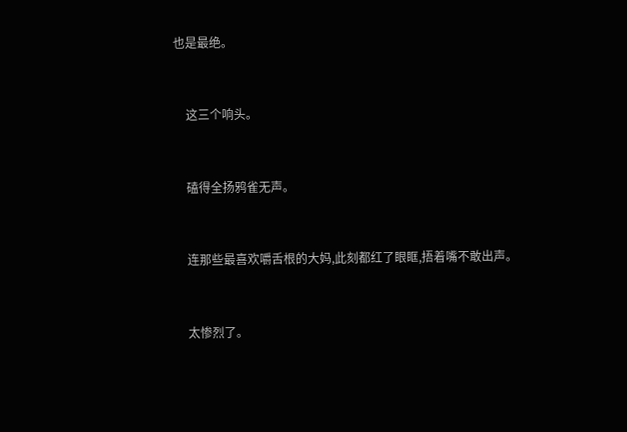也是最绝。


    这三个响头。


    磕得全扬鸦雀无声。


    连那些最喜欢嚼舌根的大妈,此刻都红了眼眶,捂着嘴不敢出声。


    太惨烈了。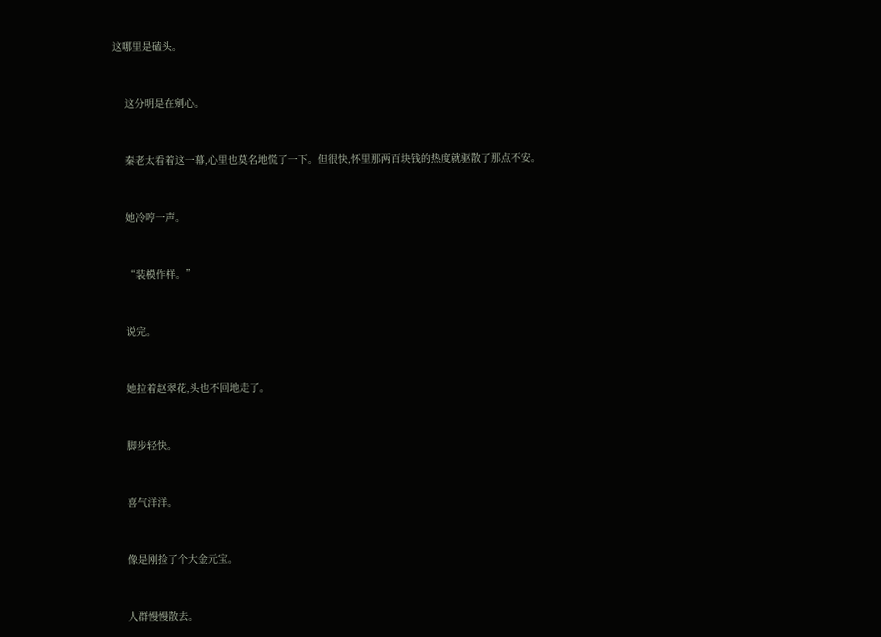这哪里是磕头。


    这分明是在剜心。


    秦老太看着这一幕,心里也莫名地慌了一下。但很快,怀里那两百块钱的热度就驱散了那点不安。


    她冷哼一声。


    “装模作样。”


    说完。


    她拉着赵翠花,头也不回地走了。


    脚步轻快。


    喜气洋洋。


    像是刚捡了个大金元宝。


    人群慢慢散去。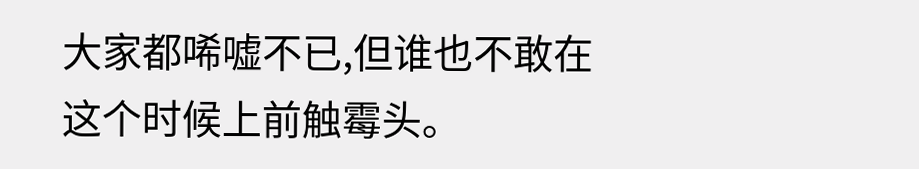大家都唏嘘不已,但谁也不敢在这个时候上前触霉头。